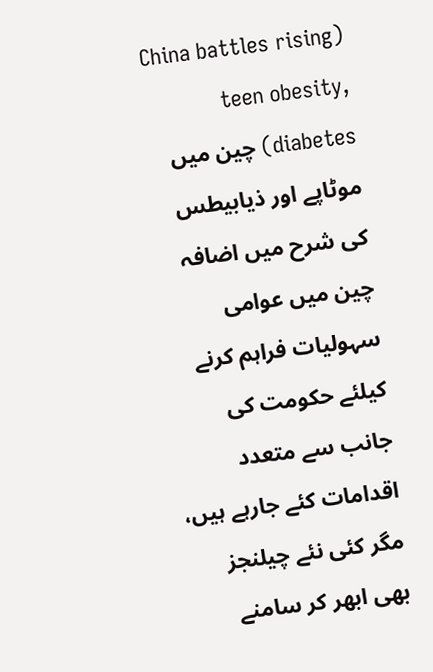(China battles rising teen obesity, diabetes) چین میں موٹاپے اور ذیابیطس کی شرح میں اضافہ
چین میں عوامی سہولیات فراہم کرنے کیلئے حکومت کی جانب سے متعدد اقدامات کئے جارہے ہیں، مگر کئی نئے چیلنجز بھی ابھر کر سامنے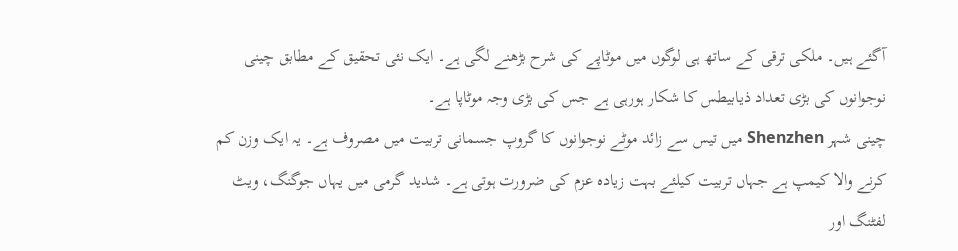آگئے ہیں۔ ملکی ترقی کے ساتھ ہی لوگوں میں موٹاپے کی شرح بڑھنے لگی ہے۔ ایک نئی تحقیق کے مطابق چینی نوجوانوں کی بڑی تعداد ذیابیطس کا شکار ہورہی ہے جس کی بڑی وجہ موٹاپا ہے۔
چینی شہر Shenzhen میں تیس سے زائد موٹے نوجوانوں کا گروپ جسمانی تربیت میں مصروف ہے۔ یہ ایک وزن کم کرنے والا کیمپ ہے جہاں تربیت کیلئے بہت زیادہ عزم کی ضرورت ہوتی ہے۔ شدید گرمی میں یہاں جوگنگ، ویٹ لفٹنگ اور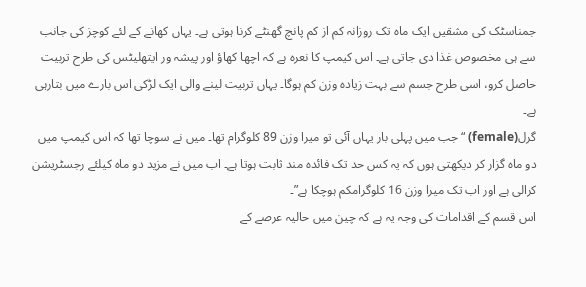جمناسٹک کی مشقیں ایک ماہ تک روزانہ کم از کم پانچ گھنٹے کرنا ہوتی ہے۔ یہاں کھانے کے لئے کوچز کی جانب سے ہی مخصوص غذا دی جاتی ہے۔ اس کیمپ کا نعرہ ہے کہ اچھا کھاؤ اور پیشہ ور ایتھلیٹس کی طرح تربیت حاصل کرو، اسی طرح جسم سے بہت زیادہ وزن کم ہوگا۔ یہاں تربیت لینے والی ایک لڑکی اس بارے میں بتارہی ہے۔
گرل(female) “جب میں پہلی بار یہاں آئی تو میرا وزن 89 کلوگرام تھا۔ میں نے سوچا تھا کہ اس کیمپ میں دو ماہ گزار کر دیکھتی ہوں کہ یہ کس حد تک فائدہ مند ثابت ہوتا ہے۔ اب میں نے مزید دو ماہ کیلئے رجسٹریشن کرالی ہے اور اب تک میرا وزن 16 کلوگرامکم ہوچکا ہے”۔
اس قسم کے اقدامات کی وجہ یہ ہے کہ چین میں حالیہ عرصے کے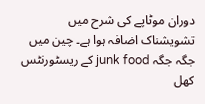دوران موٹاپے کی شرح میں تشویشناک اضافہ ہوا ہے۔ چین میں جگہ جگہ junk food کے ریسٹورنٹس کھل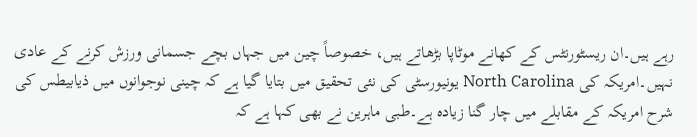رہے ہیں۔ان ریسٹورنٹس کے کھانے موٹاپا بڑھاتے ہیں، خصوصاً چین میں جہاں بچے جسمانی ورزش کرنے کے عادی نہیں۔امریکہ کی North Carolina یونیورسٹی کی نئی تحقیق میں بتایا گیا ہے کہ چینی نوجوانوں میں ذیابیطس کی شرح امریکہ کے مقابلے میں چار گنا زیادہ ہے۔طبی ماہرین نے بھی کہا ہے کہ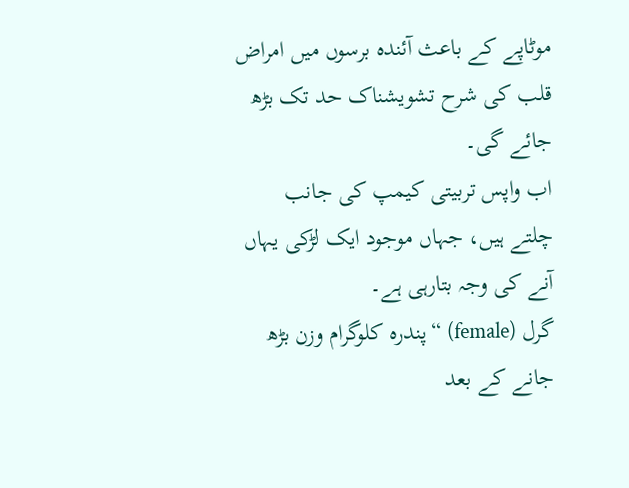موٹاپے کے باعث آئندہ برسوں میں امراض قلب کی شرح تشویشناک حد تک بڑھ جائے گی۔
اب واپس تربیتی کیمپ کی جانب چلتے ہیں، جہاں موجود ایک لڑکی یہاں آنے کی وجہ بتارہی ہے۔
گرل (female) “پندرہ کلوگرام وزن بڑھ جانے کے بعد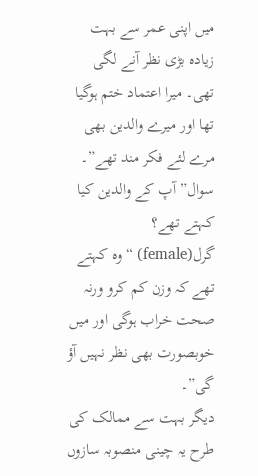میں اپنی عمر سے بہت زیادہ بڑی نظر آنے لگی تھی۔ میرا اعتماد ختم ہوگیا تھا اور میرے والدین بھی مرے لئے فکر مند تھے”۔
سوال” آپ کے والدین کیا کہتے تھے؟
گرل(female) “وہ کہتے تھے کہ وزن کم کرو ورنہ صحت خراب ہوگی اور میں خوبصورت بھی نظر نہیں آؤ گی”۔
دیگر بہت سے ممالک کی طرح یہ چینی منصوبہ سازوں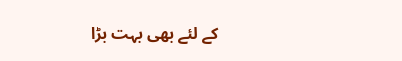کے لئے بھی بہت بڑا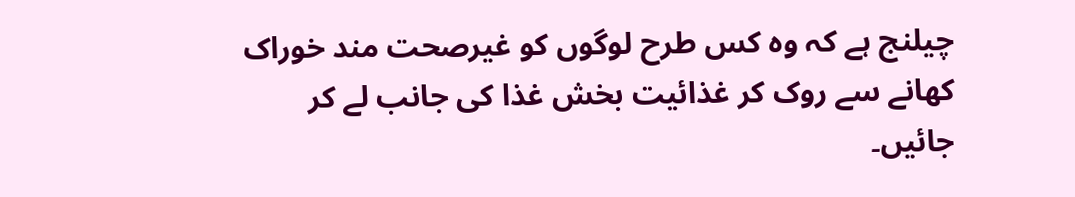چیلنج ہے کہ وہ کس طرح لوگوں کو غیرصحت مند خوراک کھانے سے روک کر غذائیت بخش غذا کی جانب لے کر جائیں۔